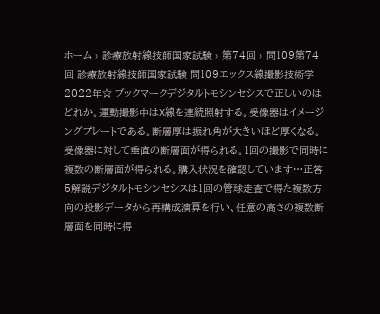ホーム › 診療放射線技師国家試験 › 第74回 › 問109第74回 診療放射線技師国家試験 問109エックス線撮影技術学2022年☆ ブックマークデジタルトモシンセシスで正しいのはどれか。運動撮影中はX線を連続照射する。受像器はイメージングプレートである。断層厚は振れ角が大きいほど厚くなる。受像器に対して垂直の断層面が得られる。1回の撮影で同時に複数の断層面が得られる。購入状況を確認しています…正答5解説デジタルトモシンセシスは1回の管球走査で得た複数方向の投影データから再構成演算を行い、任意の高さの複数断層面を同時に得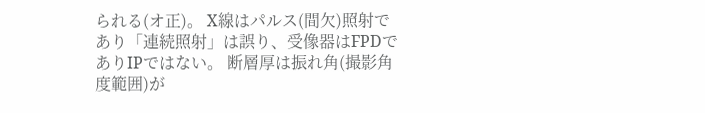られる(オ正)。 X線はパルス(間欠)照射であり「連続照射」は誤り、受像器はFPDでありIPではない。 断層厚は振れ角(撮影角度範囲)が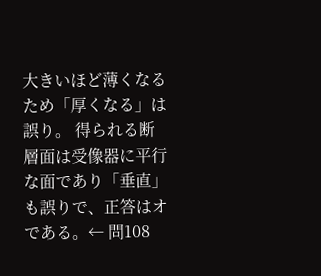大きいほど薄くなるため「厚くなる」は誤り。 得られる断層面は受像器に平行な面であり「垂直」も誤りで、正答はオである。← 問108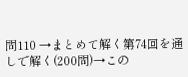問110 →まとめて解く第74回を通しで解く(200問)→この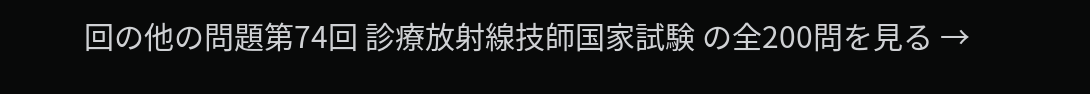回の他の問題第74回 診療放射線技師国家試験 の全200問を見る →